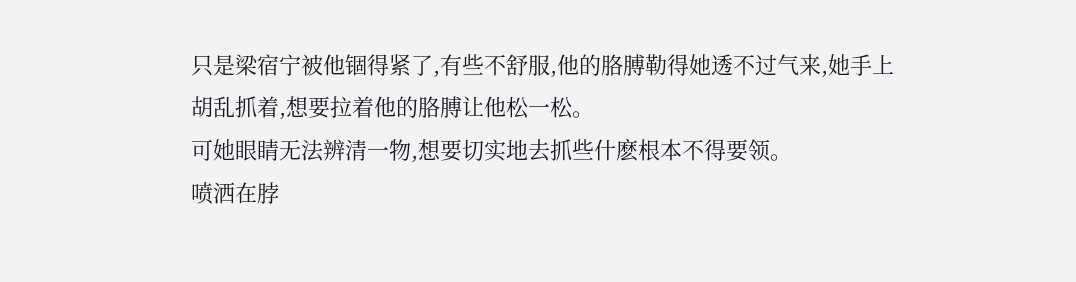只是梁宿宁被他锢得紧了,有些不舒服,他的胳膊勒得她透不过气来,她手上胡乱抓着,想要拉着他的胳膊让他松一松。
可她眼睛无法辨清一物,想要切实地去抓些什麽根本不得要领。
喷洒在脖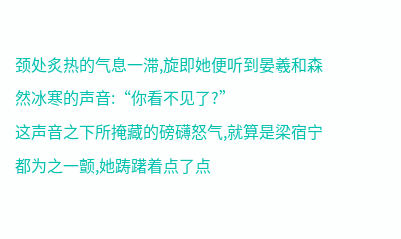颈处炙热的气息一滞,旋即她便听到晏羲和森然冰寒的声音:“你看不见了?”
这声音之下所掩藏的磅礴怒气,就算是梁宿宁都为之一颤,她踌躇着点了点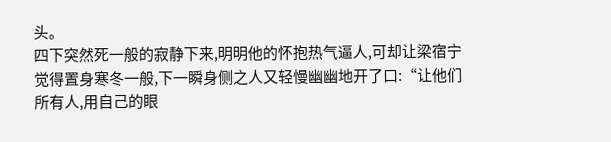头。
四下突然死一般的寂静下来,明明他的怀抱热气逼人,可却让梁宿宁觉得置身寒冬一般,下一瞬身侧之人又轻慢幽幽地开了口:“让他们所有人,用自己的眼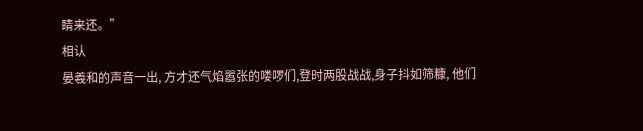睛来还。”
相认
晏羲和的声音一出, 方才还气焰嚣张的喽啰们,登时两股战战,身子抖如筛糠, 他们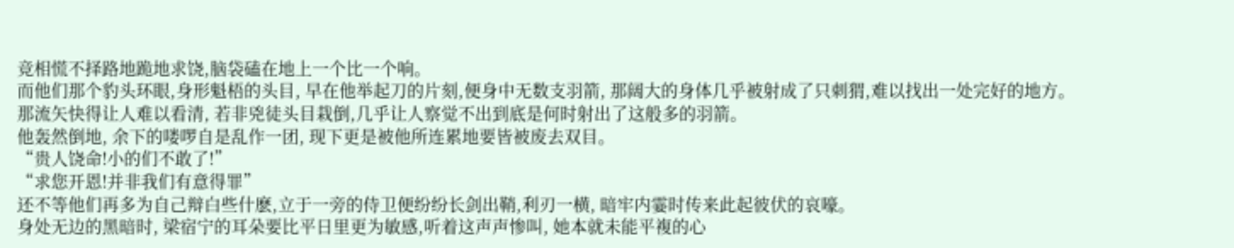竞相慌不择路地跪地求饶,脑袋磕在地上一个比一个响。
而他们那个豹头环眼,身形魁梧的头目, 早在他举起刀的片刻,便身中无数支羽箭, 那阔大的身体几乎被射成了只刺猬,难以找出一处完好的地方。
那流矢快得让人难以看清, 若非兇徒头目栽倒,几乎让人察觉不出到底是何时射出了这般多的羽箭。
他轰然倒地, 余下的喽啰自是乱作一团, 现下更是被他所连累地要皆被废去双目。
“贵人饶命!小的们不敢了!”
“求您开恩!并非我们有意得罪”
还不等他们再多为自己辩白些什麽,立于一旁的侍卫便纷纷长剑出鞘,利刃一横, 暗牢内霎时传来此起彼伏的哀嚎。
身处无边的黑暗时, 梁宿宁的耳朵要比平日里更为敏感,听着这声声惨叫, 她本就未能平複的心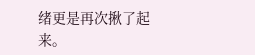绪更是再次揪了起来。